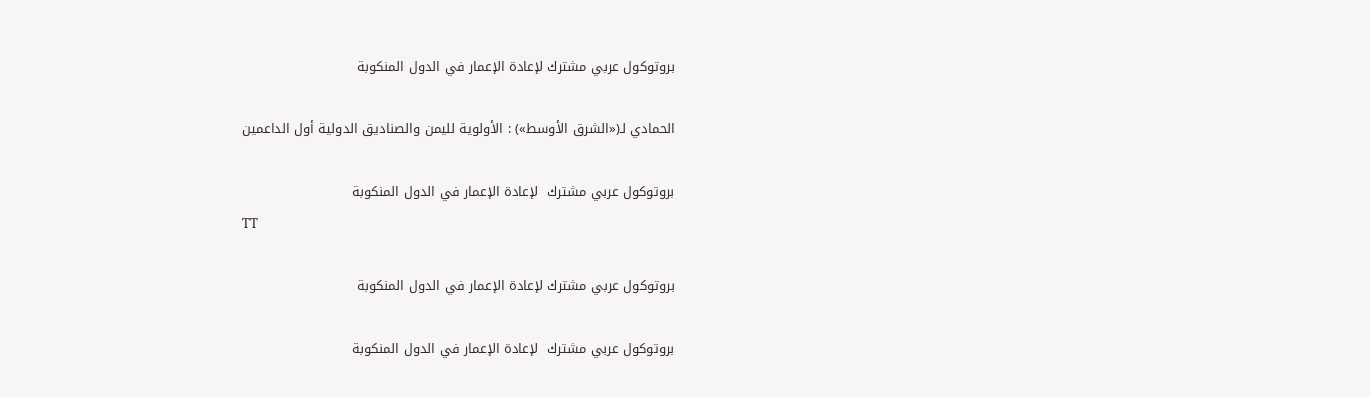بروتوكول عربي مشترك لإعادة الإعمار في الدول المنكوبة

الحمادي لـ(«الشرق الأوسط») : الأولوية لليمن والصناديق الدولية أول الداعمين

بروتوكول عربي مشترك  لإعادة الإعمار في الدول المنكوبة
TT

بروتوكول عربي مشترك لإعادة الإعمار في الدول المنكوبة

بروتوكول عربي مشترك  لإعادة الإعمار في الدول المنكوبة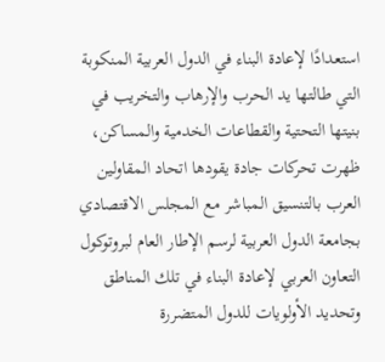استعدادًا لإعادة البناء في الدول العربية المنكوبة التي طالتها يد الحرب والإرهاب والتخريب في بنيتها التحتية والقطاعات الخدمية والمساكن، ظهرت تحركات جادة يقودها اتحاد المقاولين العرب بالتنسيق المباشر مع المجلس الاقتصادي بجامعة الدول العربية لرسم الإطار العام لبروتوكول التعاون العربي لإعادة البناء في تلك المناطق وتحديد الأولويات للدول المتضررة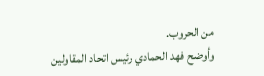من الحروب.
وأوضح فهد الحمادي رئيس اتحاد المقاولين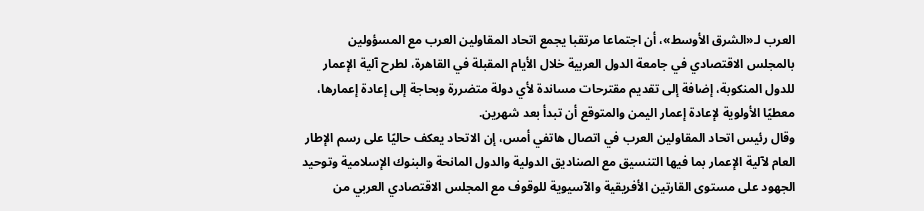العرب لـ«الشرق الأوسط»، أن اجتماعا مرتقبا يجمع اتحاد المقاولين العرب مع المسؤولين بالمجلس الاقتصادي في جامعة الدول العربية خلال الأيام المقبلة في القاهرة، لطرح آلية الإعمار للدول المنكوبة، إضافة إلى تقديم مقترحات مساندة لأي دولة متضررة وبحاجة إلى إعادة إعمارها، معطيًا الأولوية لإعادة إعمار اليمن والمتوقع أن تبدأ بعد شهرين.
وقال رئيس اتحاد المقاولين العرب في اتصال هاتفي أمس، إن الاتحاد يعكف حاليًا على رسم الإطار العام لآلية الإعمار بما فيها التنسيق مع الصناديق الدولية والدول المانحة والبنوك الإسلامية وتوحيد الجهود على مستوى القارتين الأفريقية والآسيوية للوقوف مع المجلس الاقتصادي العربي من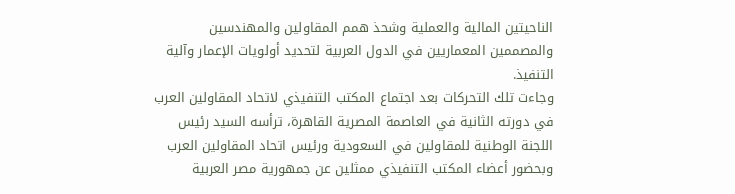الناحيتين المالية والعملية وشحذ همم المقاولين والمهندسين والمصممين المعماريين في الدول العربية لتحديد أولويات الإعمار وآلية التنفيذ.
وجاءت تلك التحركات بعد اجتماع المكتب التنفيذي لاتحاد المقاولين العرب في دورته الثانية في العاصمة المصرية القاهرة، ترأسه السيد رئيس اللجنة الوطنية للمقاولين في السعودية ورئيس اتحاد المقاولين العرب وبحضور أعضاء المكتب التنفيذي ممثلين عن جمهورية مصر العربية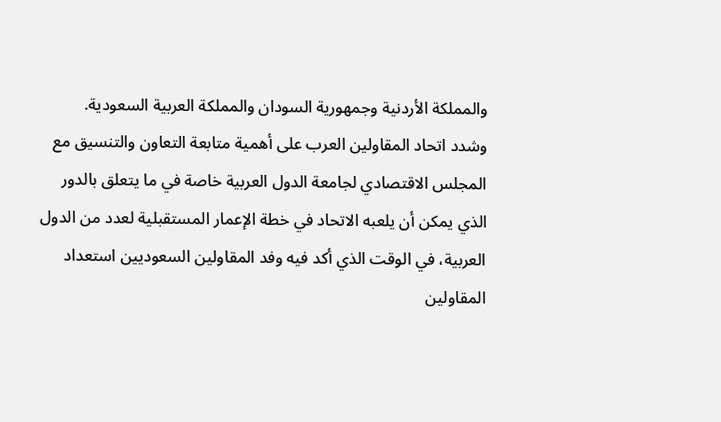والمملكة الأردنية وجمهورية السودان والمملكة العربية السعودية.
وشدد اتحاد المقاولين العرب على أهمية متابعة التعاون والتنسيق مع المجلس الاقتصادي لجامعة الدول العربية خاصة في ما يتعلق بالدور الذي يمكن أن يلعبه الاتحاد في خطة الإعمار المستقبلية لعدد من الدول العربية، في الوقت الذي أكد فيه وفد المقاولين السعوديين استعداد المقاولين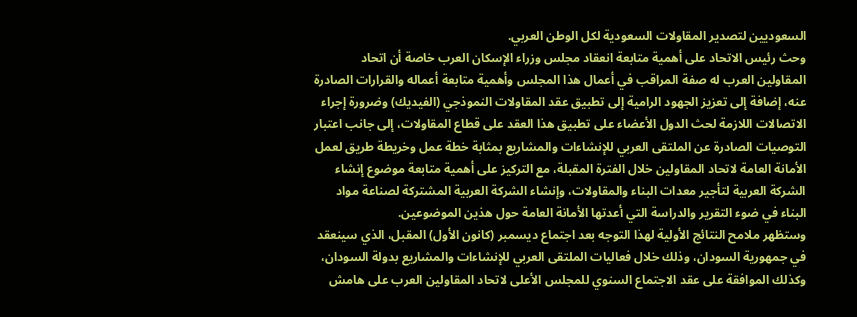السعوديين لتصدير المقاولات السعودية لكل الوطن العربي.
وحث رئيس الاتحاد على أهمية متابعة انعقاد مجلس وزراء الإسكان العرب خاصة أن اتحاد المقاولين العرب له صفة المراقب في أعمال هذا المجلس وأهمية متابعة أعماله والقرارات الصادرة عنه، إضافة إلى تعزيز الجهود الرامية إلى تطبيق عقد المقاولات النموذجي (الفيديك) وضرورة إجراء الاتصالات اللازمة لحث الدول الأعضاء على تطبيق هذا العقد على قطاع المقاولات، إلى جانب اعتبار التوصيات الصادرة عن الملتقى العربي للإنشاءات والمشاريع بمثابة خطة عمل وخريطة طريق لعمل الأمانة العامة لاتحاد المقاولين خلال الفترة المقبلة، مع التركيز على أهمية متابعة موضوع إنشاء الشركة العربية لتأجير معدات البناء والمقاولات، وإنشاء الشركة العربية المشتركة لصناعة مواد البناء في ضوء التقرير والدراسة التي أعدتها الأمانة العامة حول هذين الموضوعين.
وستظهر ملامح النتائج الأولية لهذا التوجه بعد اجتماع ديسمبر (كانون الأول) المقبل، الذي سينعقد في جمهورية السودان، وذلك خلال فعاليات الملتقى العربي للإنشاءات والمشاريع بدولة السودان، وكذلك الموافقة على عقد الاجتماع السنوي للمجلس الأعلى لاتحاد المقاولين العرب على هامش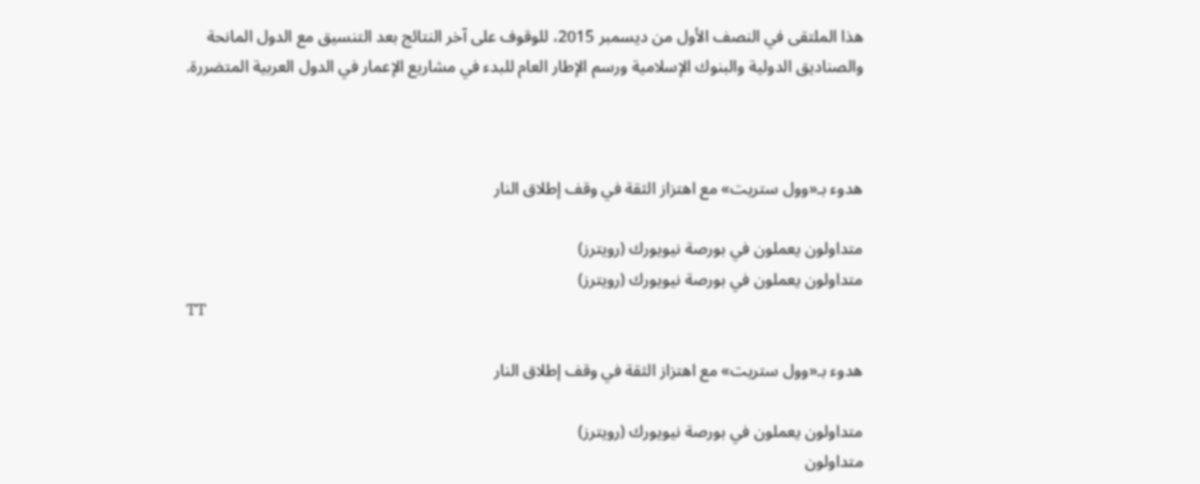هذا الملتقى في النصف الأول من ديسمبر 2015، للوقوف على آخر النتائج بعد التنسيق مع الدول المانحة والصناديق الدولية والبنوك الإسلامية ورسم الإطار العام للبدء في مشاريع الإعمار في الدول العربية المتضررة.



هدوء بـ«وول ستريت» مع اهتزاز الثقة في وقف إطلاق النار

متداولون يعملون في بورصة نيويورك (رويترز)
متداولون يعملون في بورصة نيويورك (رويترز)
TT

هدوء بـ«وول ستريت» مع اهتزاز الثقة في وقف إطلاق النار

متداولون يعملون في بورصة نيويورك (رويترز)
متداولون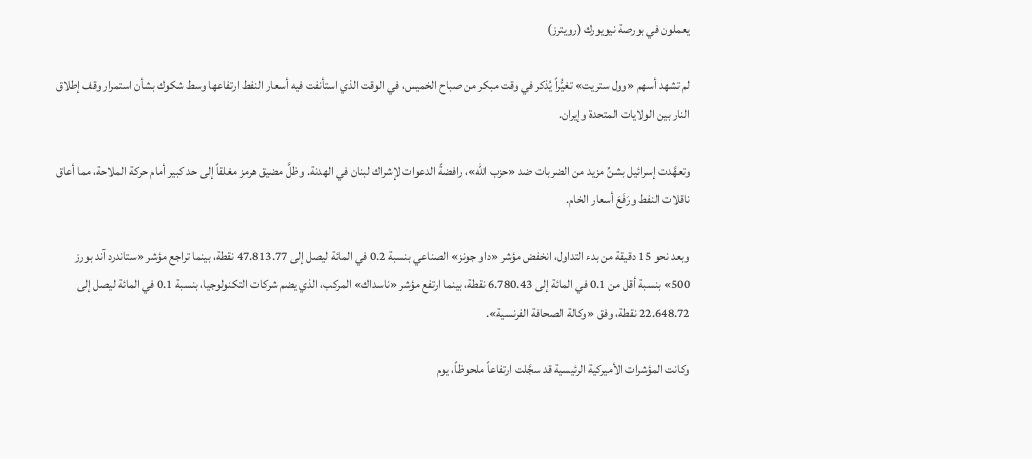يعملون في بورصة نيويورك (رويترز)

لم تشهد أسهم «وول ستريت» تغيُّراً يُذكر في وقت مبكر من صباح الخميس، في الوقت الذي استأنفت فيه أسعار النفط ارتفاعها وسط شكوك بشأن استمرار وقف إطلاق النار بين الولايات المتحدة وإيران.

وتعهَّدت إسرائيل بشنِّ مزيد من الضربات ضد «حزب الله»، رافضةً الدعوات لإشراك لبنان في الهدنة. وظلَّ مضيق هرمز مغلقاً إلى حد كبير أمام حركة الملاحة، مما أعاق ناقلات النفط ورَفَعَ أسعار الخام.

وبعد نحو 15 دقيقة من بدء التداول، انخفض مؤشر «داو جونز» الصناعي بنسبة 0.2 في المائة ليصل إلى 47.813.77 نقطة، بينما تراجع مؤشر «ستاندرد آند بورز 500» بنسبة أقل من 0.1 في المائة إلى 6.780.43 نقطة، بينما ارتفع مؤشر «ناسداك» المركب، الذي يضم شركات التكنولوجيا، بنسبة 0.1 في المائة ليصل إلى 22.648.72 نقطة، وفق «وكالة الصحافة الفرنسية».

وكانت المؤشرات الأميركية الرئيسية قد سجَّلت ارتفاعاً ملحوظاً، يوم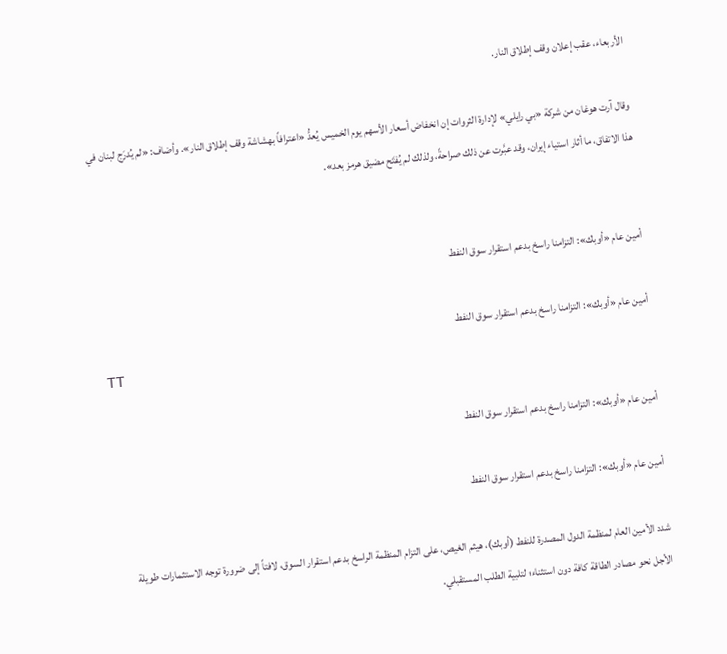الأربعاء، عقب إعلان وقف إطلاق النار.

وقال آرت هوغان من شركة «بي رايلي» لإدارة الثروات إن انخفاض أسعار الأسهم يوم الخميس يُعدُّ «اعترافاً بهشاشة وقف إطلاق النار». وأضاف: «لم يُدرَج لبنان في هذا الاتفاق، ما أثار استياء إيران، وقد عبَّرت عن ذلك صراحةً، ولذلك لم يُفتَح مضيق هرمز بعد».


أمين عام «أوبك»: التزامنا راسخ بدعم استقرار سوق النفط

أمين عام «أوبك»: التزامنا راسخ بدعم استقرار سوق النفط
TT

أمين عام «أوبك»: التزامنا راسخ بدعم استقرار سوق النفط

أمين عام «أوبك»: التزامنا راسخ بدعم استقرار سوق النفط

شدد الأمين العام لمنظمة الدول المصدرة للنفط (أوبك)، هيثم الغيص، على التزام المنظمة الراسخ بدعم استقرار السوق، لافتاً إلى ضرورة توجه الاستثمارات طويلة الأجل نحو مصادر الطاقة كافة دون استثناء؛ لتلبية الطلب المستقبلي.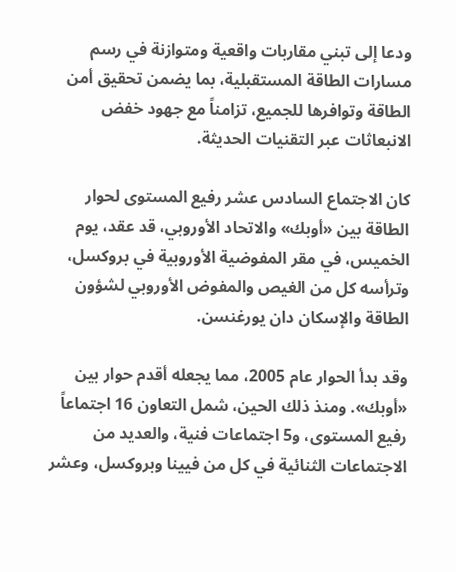ودعا إلى تبني مقاربات واقعية ومتوازنة في رسم مسارات الطاقة المستقبلية، بما يضمن تحقيق أمن الطاقة وتوافرها للجميع، تزامناً مع جهود خفض الانبعاثات عبر التقنيات الحديثة.

كان الاجتماع السادس عشر رفيع المستوى لحوار الطاقة بين «أوبك» والاتحاد الأوروبي، قد عقد، يوم الخميس، في مقر المفوضية الأوروبية في بروكسل، وترأسه كل من الغيص والمفوض الأوروبي لشؤون الطاقة والإسكان دان يورغنسن.

وقد بدأ الحوار عام 2005، مما يجعله أقدم حوار بين «أوبك». ومنذ ذلك الحين، شمل التعاون 16 اجتماعاً رفيع المستوى، و5 اجتماعات فنية، والعديد من الاجتماعات الثنائية في كل من فيينا وبروكسل، وعشر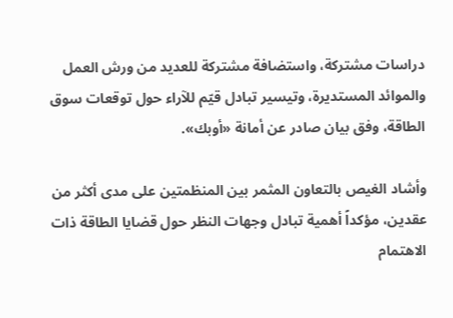دراسات مشتركة، واستضافة مشتركة للعديد من ورش العمل والموائد المستديرة، وتيسير تبادل قيّم للآراء حول توقعات سوق الطاقة، وفق بيان صادر عن أمانة «أوبك».

وأشاد الغيص بالتعاون المثمر بين المنظمتين على مدى أكثر من عقدين، مؤكداً أهمية تبادل وجهات النظر حول قضايا الطاقة ذات الاهتمام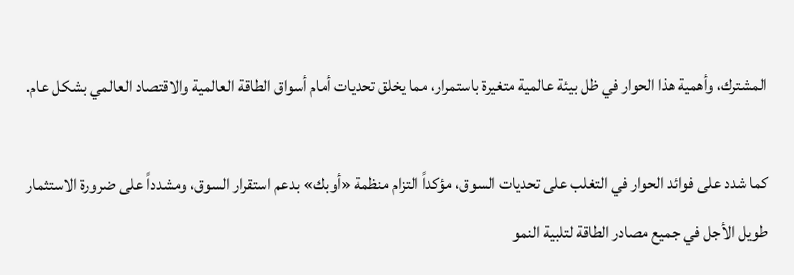المشترك، وأهمية هذا الحوار في ظل بيئة عالمية متغيرة باستمرار، مما يخلق تحديات أمام أسواق الطاقة العالمية والاقتصاد العالمي بشكل عام.

كما شدد على فوائد الحوار في التغلب على تحديات السوق، مؤكداً التزام منظمة «أوبك» بدعم استقرار السوق، ومشدداً على ضرورة الاستثمار طويل الأجل في جميع مصادر الطاقة لتلبية النمو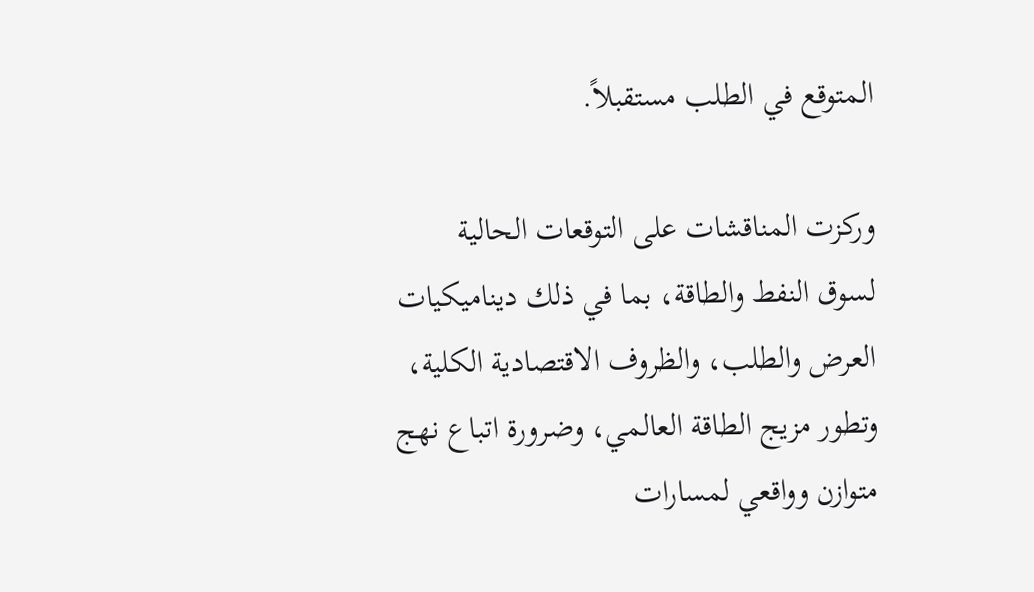المتوقع في الطلب مستقبلاً.

وركزت المناقشات على التوقعات الحالية لسوق النفط والطاقة، بما في ذلك ديناميكيات العرض والطلب، والظروف الاقتصادية الكلية، وتطور مزيج الطاقة العالمي، وضرورة اتباع نهج متوازن وواقعي لمسارات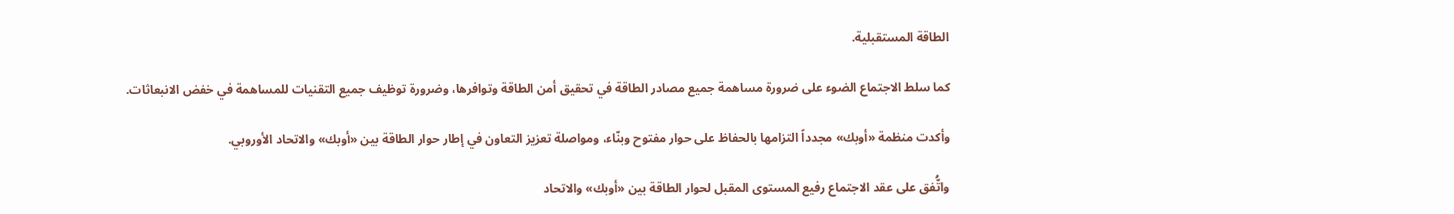الطاقة المستقبلية.

كما سلط الاجتماع الضوء على ضرورة مساهمة جميع مصادر الطاقة في تحقيق أمن الطاقة وتوافرها، وضرورة توظيف جميع التقنيات للمساهمة في خفض الانبعاثات.

وأكدت منظمة «أوبك» مجدداً التزامها بالحفاظ على حوار مفتوح وبنّاء، ومواصلة تعزيز التعاون في إطار حوار الطاقة بين «أوبك» والاتحاد الأوروبي.

واتُّفق على عقد الاجتماع رفيع المستوى المقبل لحوار الطاقة بين «أوبك» والاتحاد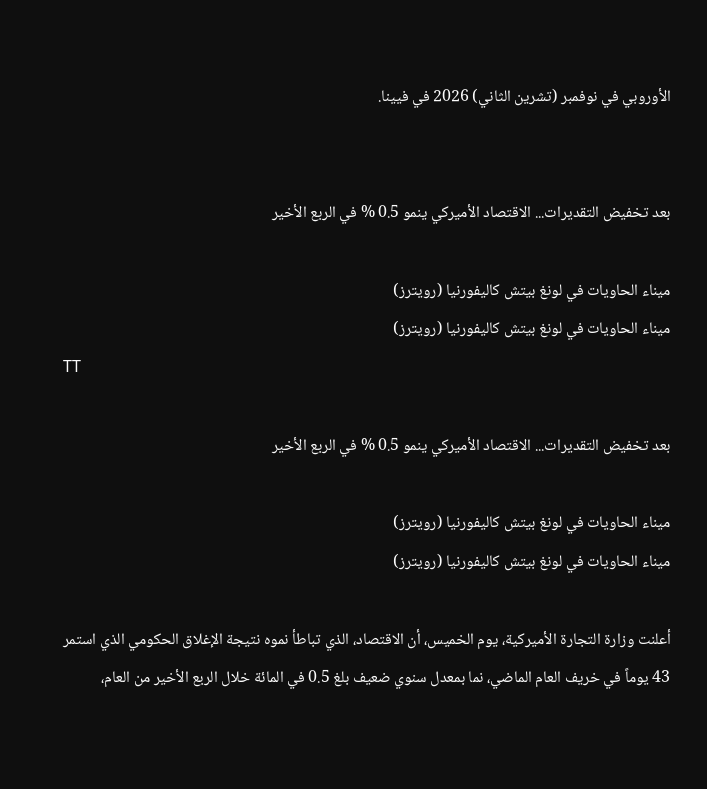الأوروبي في نوفمبر (تشرين الثاني) 2026 في فيينا.


بعد تخفيض التقديرات... الاقتصاد الأميركي ينمو 0.5 % في الربع الأخير

ميناء الحاويات في لونغ بيتش كاليفورنيا (رويترز)
ميناء الحاويات في لونغ بيتش كاليفورنيا (رويترز)
TT

بعد تخفيض التقديرات... الاقتصاد الأميركي ينمو 0.5 % في الربع الأخير

ميناء الحاويات في لونغ بيتش كاليفورنيا (رويترز)
ميناء الحاويات في لونغ بيتش كاليفورنيا (رويترز)

أعلنت وزارة التجارة الأميركية، يوم الخميس، أن الاقتصاد، الذي تباطأ نموه نتيجة الإغلاق الحكومي الذي استمر 43 يوماً في خريف العام الماضي، نما بمعدل سنوي ضعيف بلغ 0.5 في المائة خلال الربع الأخير من العام،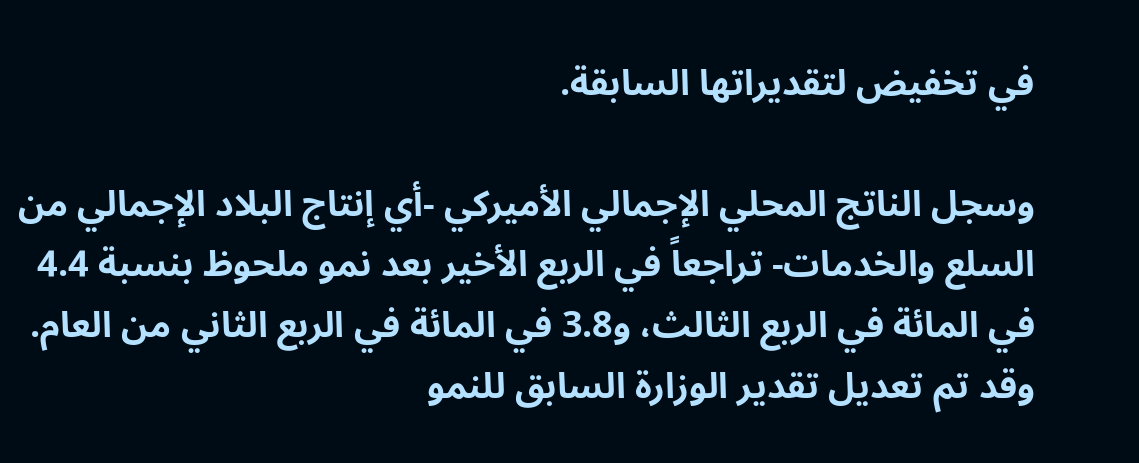في تخفيض لتقديراتها السابقة.

وسجل الناتج المحلي الإجمالي الأميركي -أي إنتاج البلاد الإجمالي من السلع والخدمات- تراجعاً في الربع الأخير بعد نمو ملحوظ بنسبة 4.4 في المائة في الربع الثالث، و3.8 في المائة في الربع الثاني من العام. وقد تم تعديل تقدير الوزارة السابق للنمو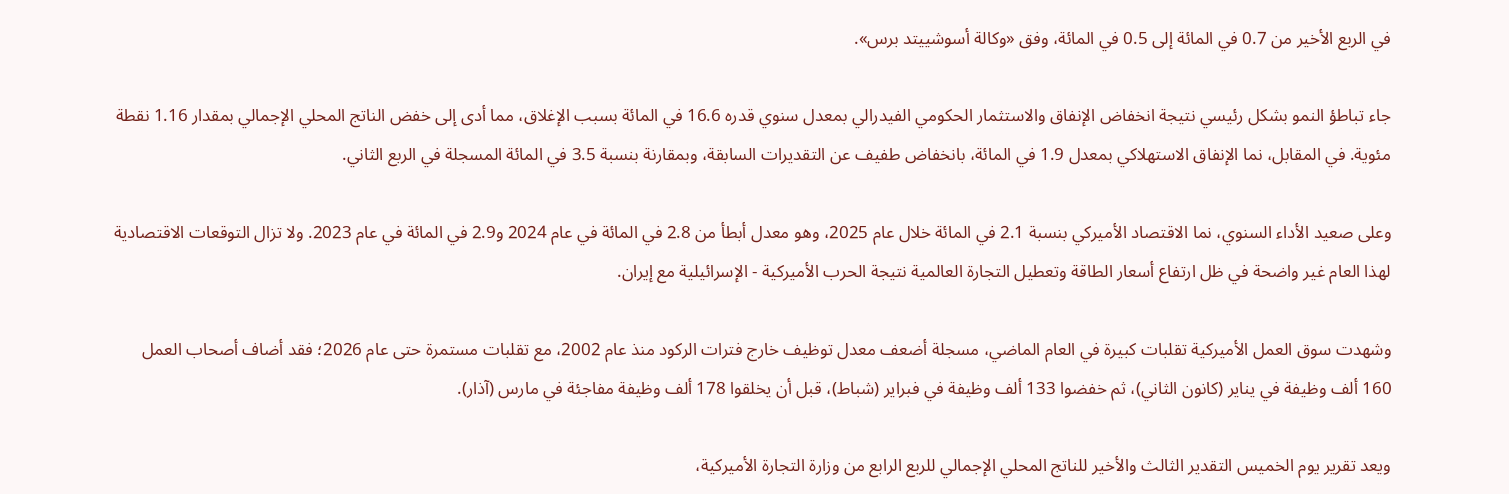في الربع الأخير من 0.7 في المائة إلى 0.5 في المائة، وفق «وكالة أسوشييتد برس».

جاء تباطؤ النمو بشكل رئيسي نتيجة انخفاض الإنفاق والاستثمار الحكومي الفيدرالي بمعدل سنوي قدره 16.6 في المائة بسبب الإغلاق، مما أدى إلى خفض الناتج المحلي الإجمالي بمقدار 1.16 نقطة مئوية. في المقابل، نما الإنفاق الاستهلاكي بمعدل 1.9 في المائة، بانخفاض طفيف عن التقديرات السابقة، وبمقارنة بنسبة 3.5 في المائة المسجلة في الربع الثاني.

وعلى صعيد الأداء السنوي، نما الاقتصاد الأميركي بنسبة 2.1 في المائة خلال عام 2025، وهو معدل أبطأ من 2.8 في المائة في عام 2024 و2.9 في المائة في عام 2023. ولا تزال التوقعات الاقتصادية لهذا العام غير واضحة في ظل ارتفاع أسعار الطاقة وتعطيل التجارة العالمية نتيجة الحرب الأميركية - الإسرائيلية مع إيران.

وشهدت سوق العمل الأميركية تقلبات كبيرة في العام الماضي، مسجلة أضعف معدل توظيف خارج فترات الركود منذ عام 2002، مع تقلبات مستمرة حتى عام 2026؛ فقد أضاف أصحاب العمل 160 ألف وظيفة في يناير (كانون الثاني)، ثم خفضوا 133 ألف وظيفة في فبراير (شباط)، قبل أن يخلقوا 178 ألف وظيفة مفاجئة في مارس (آذار).

ويعد تقرير يوم الخميس التقدير الثالث والأخير للناتج المحلي الإجمالي للربع الرابع من وزارة التجارة الأميركية،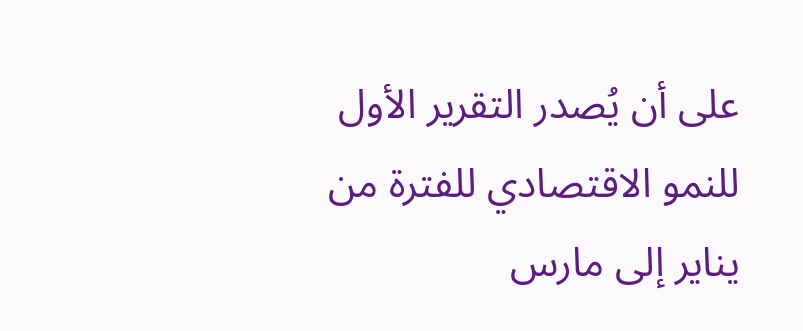على أن يُصدر التقرير الأول للنمو الاقتصادي للفترة من يناير إلى مارس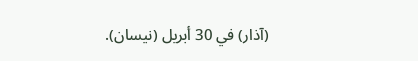(آذار) في 30 أبريل (نيسان).